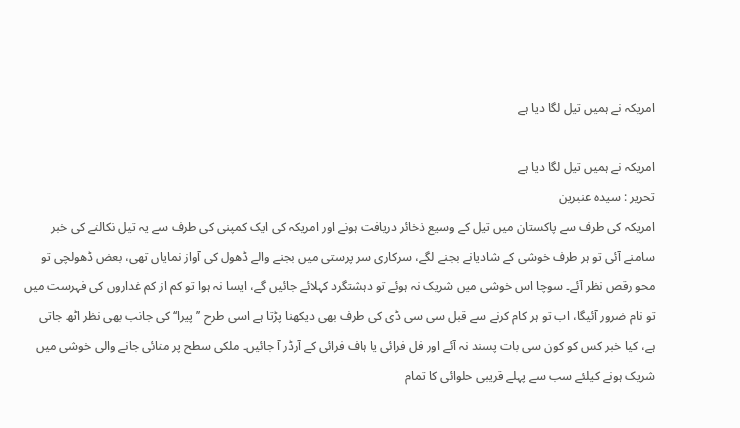امریکہ نے ہمیں تیل لگا دیا ہے

امریکہ نے ہمیں تیل لگا دیا ہے
تحریر : سیدہ عنبرین
امریکہ کی طرف سے پاکستان میں تیل کے وسیع ذخائر دریافت ہونے اور امریکہ کی ایک کمپنی کی طرف سے یہ تیل نکالنے کی خبر سامنے آئی تو ہر طرف خوشی کے شادیانے بجنے لگے، سرکاری سر پرستی میں بجنے والے ڈھول کی آواز نمایاں تھی، بعض ڈھولچی تو محو رقص نظر آئے۔ سوچا اس خوشی میں شریک نہ ہوئے تو دہشتگرد کہلائے جائیں گے، ایسا نہ ہوا تو کم از کم غداروں کی فہرست میں تو نام ضرور آئیگا، اب تو ہر کام کرنے سے قبل سی سی ڈی کی طرف بھی دیکھنا پڑتا ہے اسی طرح ’’ پیرا‘‘ کی جانب بھی نظر اٹھ جاتی ہے، کیا خبر کس کو کون سی بات پسند نہ آئے اور فل فرائی یا ہاف فرائی کے آرڈر آ جائیں۔ ملکی سطح پر منائی جانے والی خوشی میں شریک ہونے کیلئے سب سے پہلے قریبی حلوائی کا تمام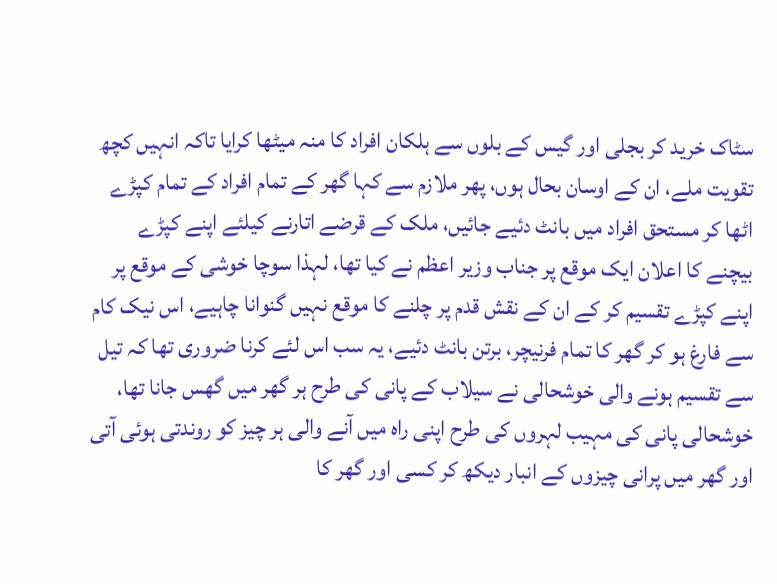سٹاک خرید کر بجلی اور گیس کے بلوں سے ہلکان افراد کا منہ میٹھا کرایا تاکہ انہیں کچھ تقویت ملے، ان کے اوسان بحال ہوں، پھر ملازم سے کہا گھر کے تمام افراد کے تمام کپڑے اٹھا کر مستحق افراد میں بانٹ دئیے جائیں، ملک کے قرضے اتارنے کیلئے اپنے کپڑے بیچنے کا اعلان ایک موقع پر جناب وزیر اعظم نے کیا تھا، لہذا سوچا خوشی کے موقع پر اپنے کپڑے تقسیم کر کے ان کے نقش قدم پر چلنے کا موقع نہیں گنوانا چاہیے، اس نیک کام سے فارغ ہو کر گھر کا تمام فرنیچر، برتن بانٹ دئیے، یہ سب اس لئے کرنا ضروری تھا کہ تیل سے تقسیم ہونے والی خوشحالی نے سیلاب کے پانی کی طرح ہر گھر میں گھس جانا تھا، خوشحالی پانی کی مہیب لہروں کی طرح اپنی راہ میں آنے والی ہر چیز کو روندتی ہوئی آتی اور گھر میں پرانی چیزوں کے انبار دیکھ کر کسی اور گھر کا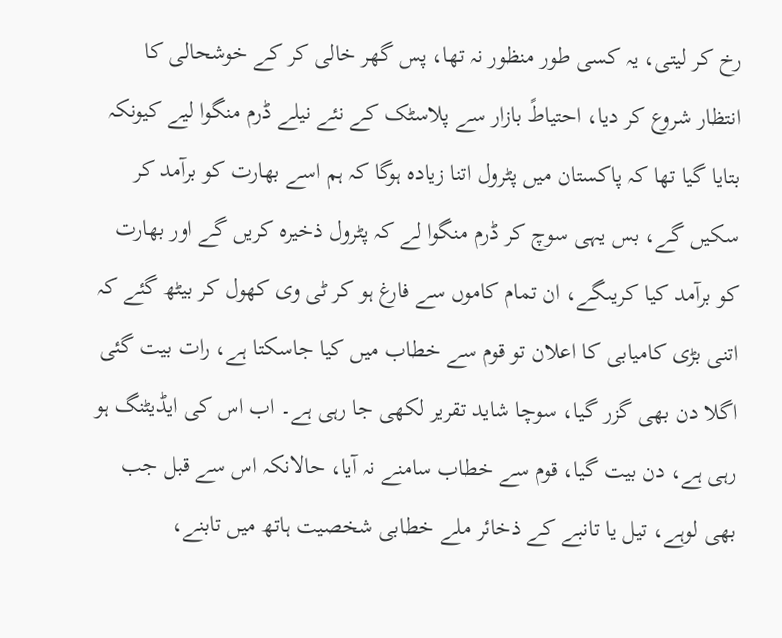رخ کر لیتی، یہ کسی طور منظور نہ تھا، پس گھر خالی کر کے خوشحالی کا انتظار شروع کر دیا، احتیاطً بازار سے پلاسٹک کے نئے نیلے ڈرم منگوا لیے کیونکہ بتایا گیا تھا کہ پاکستان میں پٹرول اتنا زیادہ ہوگا کہ ہم اسے بھارت کو برآمد کر سکیں گے، بس یہی سوچ کر ڈرم منگوا لے کہ پٹرول ذخیرہ کریں گے اور بھارت کو برآمد کیا کریںگے، ان تمام کاموں سے فارغ ہو کر ٹی وی کھول کر بیٹھ گئے کہ اتنی بڑی کامیابی کا اعلان تو قوم سے خطاب میں کیا جاسکتا ہے، رات بیت گئی اگلا دن بھی گزر گیا، سوچا شاید تقریر لکھی جا رہی ہے۔ اب اس کی ایڈیٹنگ ہو رہی ہے، دن بیت گیا، قوم سے خطاب سامنے نہ آیا، حالانکہ اس سے قبل جب بھی لوہے، تیل یا تانبے کے ذخائر ملے خطابی شخصیت ہاتھ میں تابنے،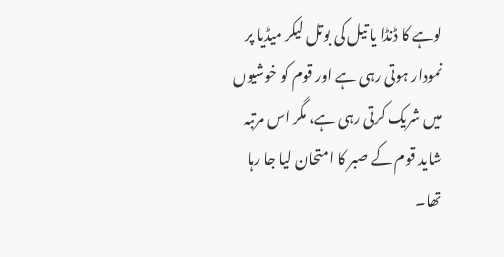لوہے کا ڈنڈا یا تیل کی بوتل لیکر میڈیا پر نمودار ہوتی رہی ہے اور قوم کو خوشیوں میں شریک کرتی رہی ہے، مگر اس مرتبہ شاید قوم کے صبر کا امتحان لیا جا رہا تھا۔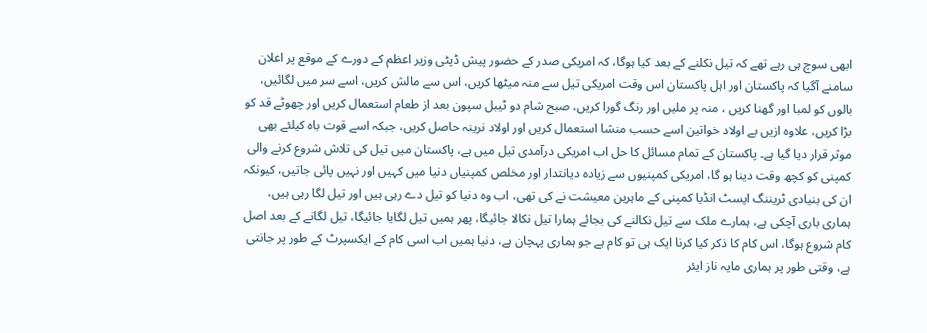ابھی سوچ ہی رہے تھے کہ تیل نکلنے کے بعد کیا ہوگا، کہ امریکی صدر کے حضور پیش ڈپٹی وزیر اعظم کے دورے کے موقع پر اعلان سامنے آگیا کہ پاکستان اور اہل پاکستان اس وقت امریکی تیل سے منہ میٹھا کریں، اس سے مالش کریں، اسے سر میں لگائیں، بالوں کو لمبا اور گھنا کریں ، منہ پر ملیں اور رنگ گورا کریں، صبح شام دو ٹیبل سپون بعد از طعام استعمال کریں اور چھوٹے قد کو بڑا کریں، علاوہ ازیں بے اولاد خواتین اسے حسب منشا استعمال کریں اور اولاد نرینہ حاصل کریں، جبکہ اسے قوت باہ کیلئے بھی موثر قرار دیا گیا ہے۔ پاکستان کے تمام مسائل کا حل اب امریکی درآمدی تیل میں ہے، پاکستان میں تیل کی تلاش شروع کرنے والی کمپنی کو کچھ وقت دینا ہو گا، امریکی کمپنیوں سے زیادہ دیانتدار اور مخلص کمپنیاں دنیا میں کہیں اور نہیں پائی جاتیں، کیونکہ ان کی بنیادی ٹریننگ ایسٹ انڈیا کمپنی کے ماہرین معیشت نے کی تھی، اب وہ دنیا کو تیل دے رہی ہیں اور تیل لگا رہی ہیں، ہماری باری آچکی ہے، ہمارے ملک سے تیل نکالنے کی بجائے ہمارا تیل نکالا جائیگا، پھر ہمیں تیل لگایا جائیگا، تیل لگانے کے بعد اصل کام شروع ہوگا، اس کام کا ذکر کیا کرنا ایک ہی تو کام ہے جو ہماری پہچان ہے، دنیا ہمیں اب اسی کام کے ایکسپرٹ کے طور پر جانتی ہے، وقتی طور پر ہماری مایہ ناز ایئر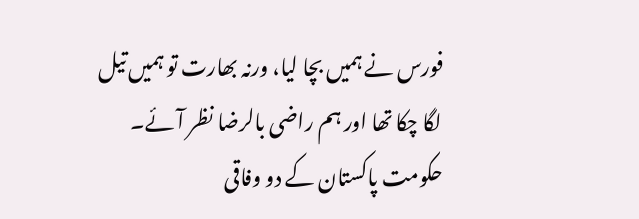فورس نے ہمیں بچا لیا، ورنہ بھارت تو ہمیں تیل لگا چکا تھا اور ہم راضی بالرضا نظر آئے۔ حکومت پاکستان کے دو وفاقی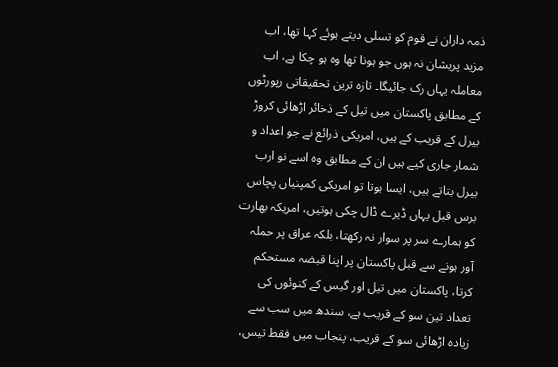ذمہ داران نے قوم کو تسلی دیتے ہوئے کہا تھا، اب مزید پریشان نہ ہوں جو ہونا تھا وہ ہو چکا ہے، اب معاملہ یہاں رک جائیگا۔ تازہ ترین تحقیقاتی رپورٹوں کے مطابق پاکستان میں تیل کے ذخائر اڑھائی کروڑ بیرل کے قریب کے ہیں، امریکی ذرائع نے جو اعداد و شمار جاری کیے ہیں ان کے مطابق وہ اسے نو ارب بیرل بتاتے ہیں، ایسا ہوتا تو امریکی کمپنیاں پچاس برس قبل یہاں ڈیرے ڈال چکی ہوتیں، امریکہ بھارت کو ہمارے سر پر سوار نہ رکھتا، بلکہ عراق پر حملہ آور ہونے سے قبل پاکستان پر اپنا قبضہ مستحکم کرتا، پاکستان میں تیل اور گیس کے کنوئوں کی تعداد تین سو کے قریب ہے، سندھ میں سب سے زیادہ اڑھائی سو کے قریب، پنجاب میں فقط تیس،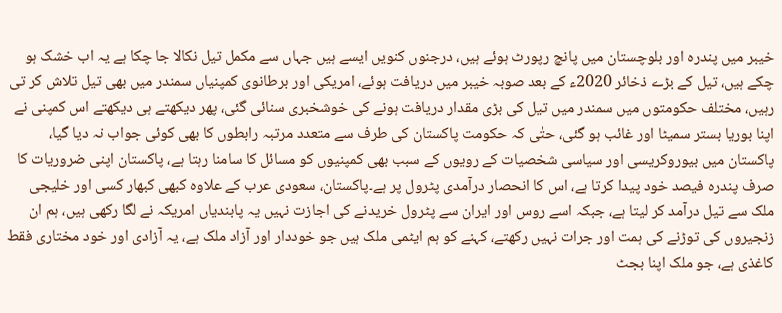خیبر میں پندرہ اور بلوچستان میں پانچ رپورٹ ہوئے ہیں، درجنوں کنویں ایسے ہیں جہاں سے مکمل تیل نکالا جا چکا ہے یہ اب خشک ہو چکے ہیں، تیل کے بڑے ذخائر 2020ء کے بعد صوبہ خیبر میں دریافت ہوئے، امریکی اور برطانوی کمپنیاں سمندر میں بھی تیل تلاش کر تی رہیں، مختلف حکومتوں میں سمندر میں تیل کی بڑی مقدار دریافت ہونے کی خوشخبری سنائی گئی، پھر دیکھتے ہی دیکھتے اس کمپنی نے اپنا بوریا بستر سمیٹا اور غائب ہو گئی، حتٰی کہ حکومت پاکستان کی طرف سے متعدد مرتبہ رابطوں کا بھی کوئی جواب نہ دیا گیا، پاکستان میں بیوروکریسی اور سیاسی شخصیات کے رویوں کے سبب بھی کمپنیوں کو مسائل کا سامنا رہتا ہے، پاکستان اپنی ضروریات کا صرف پندرہ فیصد خود پیدا کرتا ہے، اس کا انحصار درآمدی پٹرول پر ہے۔پاکستان، سعودی عرب کے علاوہ کبھی کبھار کسی اور خلیجی ملک سے تیل درآمد کر لیتا ہے، جبکہ اسے روس اور ایران سے پٹرول خریدنے کی اجازت نہیں یہ پابندیاں امریکہ نے لگا رکھی ہیں، ہم ان زنجیروں کی توڑنے کی ہمت اور جرات نہیں رکھتے، کہنے کو ہم ایٹمی ملک ہیں جو خوددار اور آزاد ملک ہے، یہ آزادی اور خود مختاری فقط کاغذی ہے، جو ملک اپنا بجٹ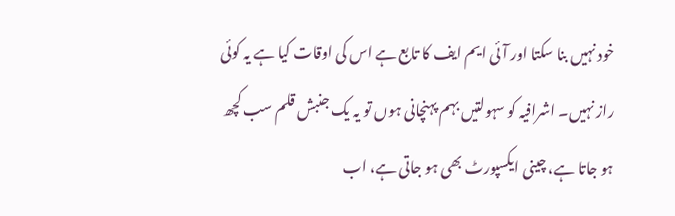خود نہیں بنا سکتا اور آئی ایم ایف کا تابع ہے اس کی اوقات کیا ہے یہ کوئی راز نہیں۔ اشرافیہ کو سہولتیں بہم پہنچانی ہوں تو یہ یک جنبش قلم سب کچھ ہو جاتا ہے، چینی ایکسپورٹ بھی ہو جاتی ہے، اب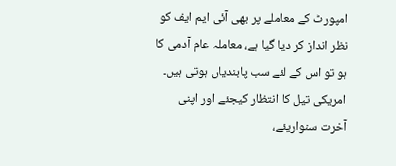امپورٹ کے معاملے پر بھی آئی ایم ایف کو نظر انداز کر دیا گیا ہے، معاملہ عام آدمی کا ہو تو اس کے لئے سب پابندیاں ہوتی ہیں۔ امریکی تیل کا انتظار کیجئے اور اپنی آخرت سنواریئے،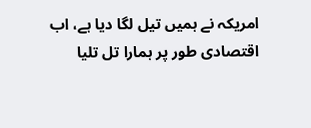امریکہ نے ہمیں تیل لگا دیا ہے، اب اقتصادی طور پر ہمارا تل تلیا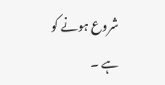شروع ہونے کو ہے ۔